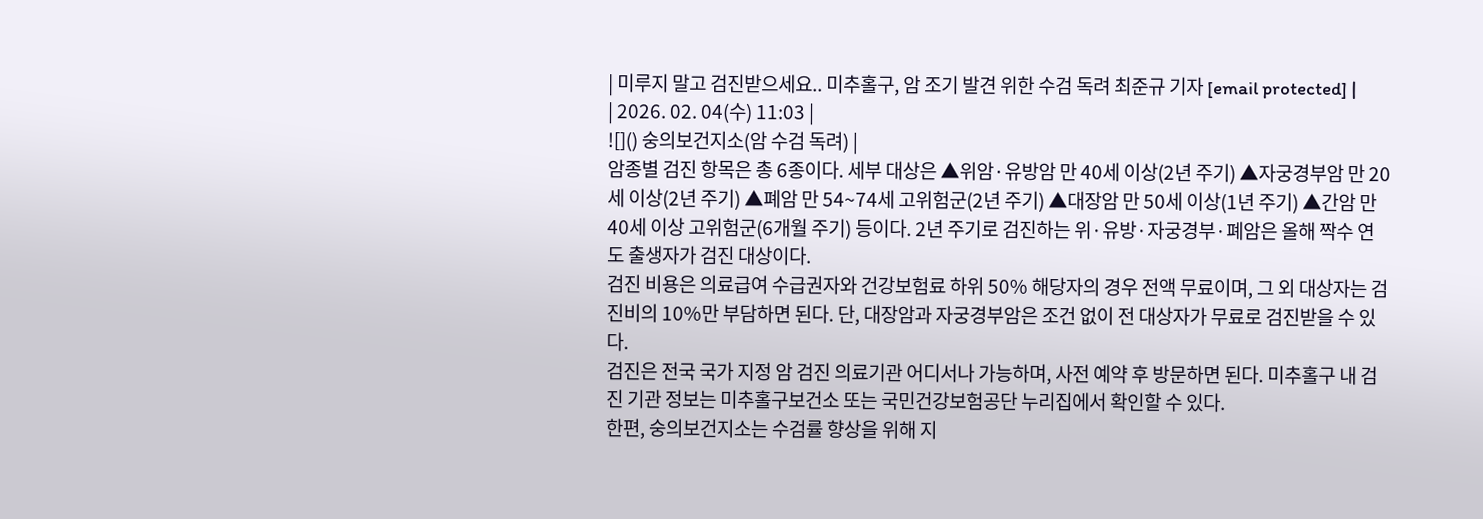| 미루지 말고 검진받으세요.. 미추홀구, 암 조기 발견 위한 수검 독려 최준규 기자 [email protected] |
| 2026. 02. 04(수) 11:03 |
![]() 숭의보건지소(암 수검 독려) |
암종별 검진 항목은 총 6종이다. 세부 대상은 ▲위암·유방암 만 40세 이상(2년 주기) ▲자궁경부암 만 20세 이상(2년 주기) ▲폐암 만 54~74세 고위험군(2년 주기) ▲대장암 만 50세 이상(1년 주기) ▲간암 만 40세 이상 고위험군(6개월 주기) 등이다. 2년 주기로 검진하는 위·유방·자궁경부·폐암은 올해 짝수 연도 출생자가 검진 대상이다.
검진 비용은 의료급여 수급권자와 건강보험료 하위 50% 해당자의 경우 전액 무료이며, 그 외 대상자는 검진비의 10%만 부담하면 된다. 단, 대장암과 자궁경부암은 조건 없이 전 대상자가 무료로 검진받을 수 있다.
검진은 전국 국가 지정 암 검진 의료기관 어디서나 가능하며, 사전 예약 후 방문하면 된다. 미추홀구 내 검진 기관 정보는 미추홀구보건소 또는 국민건강보험공단 누리집에서 확인할 수 있다.
한편, 숭의보건지소는 수검률 향상을 위해 지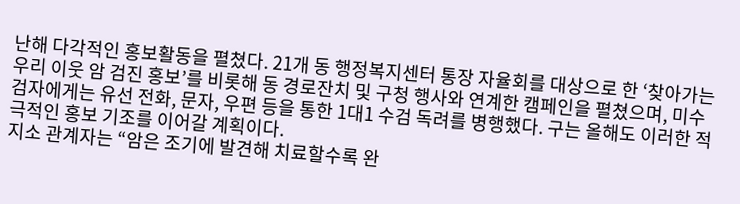난해 다각적인 홍보활동을 펼쳤다. 21개 동 행정복지센터 통장 자율회를 대상으로 한 ‘찾아가는 우리 이웃 암 검진 홍보’를 비롯해 동 경로잔치 및 구청 행사와 연계한 캠페인을 펼쳤으며, 미수검자에게는 유선 전화, 문자, 우편 등을 통한 1대1 수검 독려를 병행했다. 구는 올해도 이러한 적극적인 홍보 기조를 이어갈 계획이다.
지소 관계자는 “암은 조기에 발견해 치료할수록 완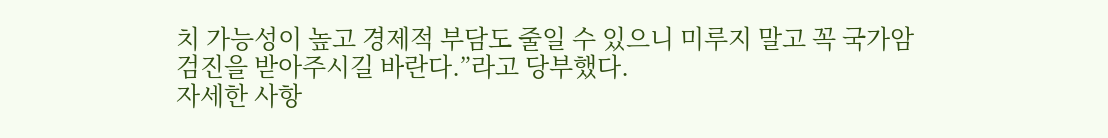치 가능성이 높고 경제적 부담도 줄일 수 있으니 미루지 말고 꼭 국가암검진을 받아주시길 바란다.”라고 당부했다.
자세한 사항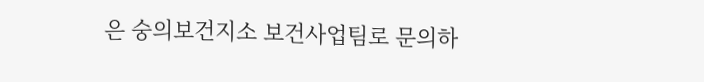은 숭의보건지소 보건사업팀로 문의하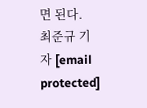면 된다.
최준규 기자 [email protected]